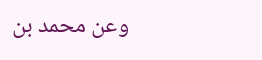وعن محمد بن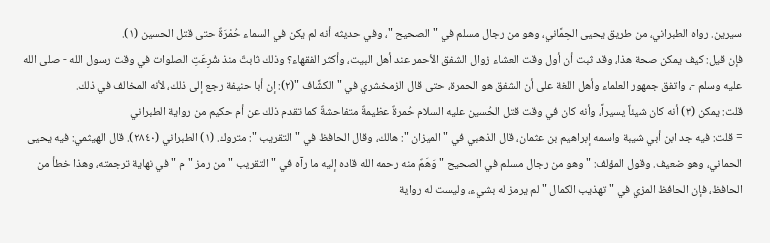سيرين. رواه الطبراني، من طريق يحيى الحِمَّاني، وهو من رجال مسلم في " الصحيح "، وفي حديثه أنه لم يكن في السماء حُمْرَةٌ حتى قتل الحسين (١).
فإن قيل: كيف يمكن صحة هذا، وقد ثبت أن أول وقت العشاء زوال الشفق الأحمر عند أهل البيت، وأكثر الفقهاء؟ وذلك ثابتٌ منذ شُرِعَتِ الصلوات في وقت رسول الله - صلى الله عليه وسلم -، واتفق جمهور العلماء وأهل اللغة على أن الشفق هو الحمرة، حتى قال الزمخشري في " الكشَّاف "(٢): إن أبا حنيفة رجع إلى ذلك، لأنه المخالف في ذلك.
قلت: يمكن (٣) أنه كان شيئاً يسيراً، وأنه كان في وقت قتل الحُسين عليه السلام حُمرةٌ عظيمةٌ متفاحشةٌ كما تقدم ذلك عن أم حكيم من رواية الطبراني
= قلت: فيه جد ابن أبي شيبة واسمه إبراهيم بن عثمان، قال الذهبي في " الميزان ": هالك، وقال الحافظ في " التقريب ": متروك. (١) الطبراني (٢٨٤٠). قال الهيثمي: فيه يحيى الحماني، وهو ضعيف. وقول المؤلف: " وهو من رجال مسلم في الصحيح " وَهَمٌ منه رحمه الله قاده إليه ما رآه في " التقريب " من رمز " م " في نهاية ترجمته، وهذا خطأ من الحافظ، فإن الحافظ المزي في " تهذيب الكمال " لم يرمز له بشيء، وليست له رواية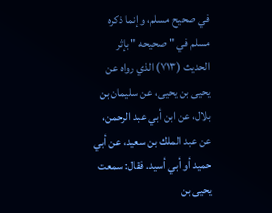في صحيح مسلم، وإنما ذكره مسلم في " صحيحه " بإثر الحديث (٧١٣) الذي رواه عن يحيى بن يحيى، عن سليمان بن بلال، عن ابن أبي عبد الرحمن، عن عبد الملك بن سعيد، عن أبي حميد أو أبي أسيد. فقال: سمعت يحيى بن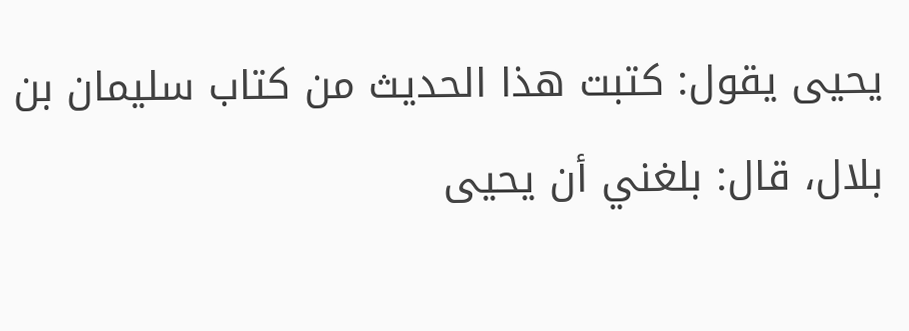يحيى يقول: كتبت هذا الحديث من كتاب سليمان بن بلال، قال: بلغني أن يحيى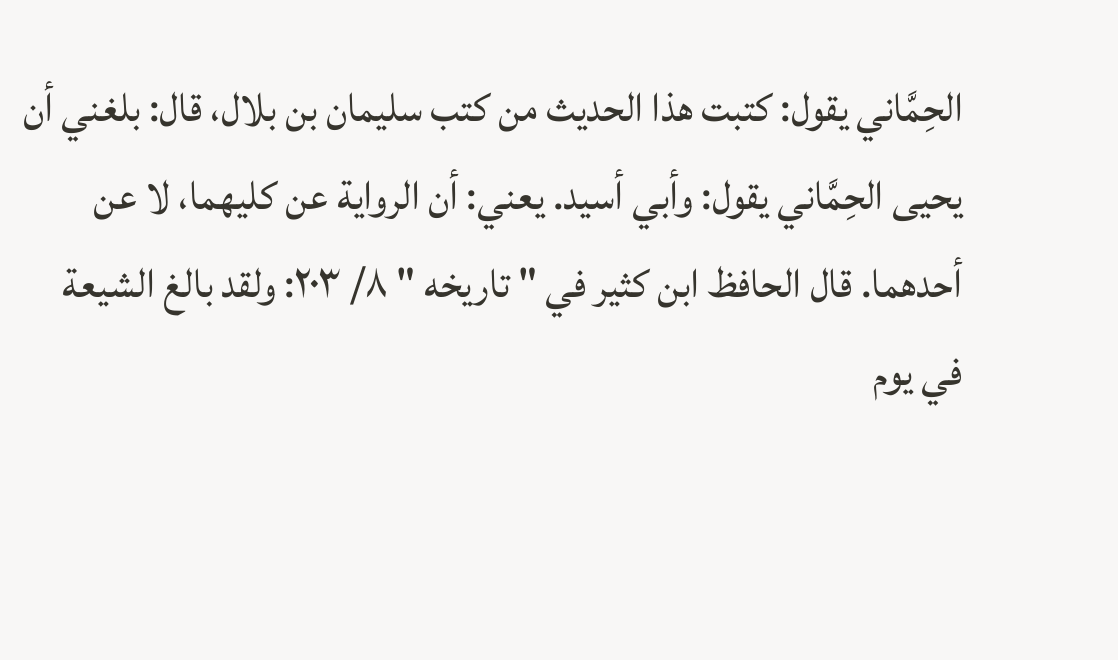الحِمَّاني يقول: كتبت هذا الحديث من كتب سليمان بن بلال، قال: بلغني أن يحيى الحِمَّاني يقول: وأبي أسيد. يعني: أن الرواية عن كليهما، لا عن أحدهما. قال الحافظ ابن كثير في " تاريخه " ٨/ ٢٠٣: ولقد بالغ الشيعة في يوم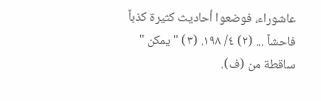عاشوراء، فوضعوا أحاديث كثيرة كذباً فاحشاً ... (٢) ٤/ ١٩٨. (٣) " يمكن " ساقطة من (ف).